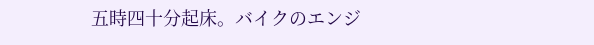五時四十分起床。バイクのエンジ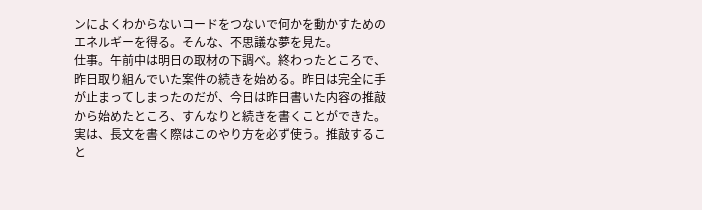ンによくわからないコードをつないで何かを動かすためのエネルギーを得る。そんな、不思議な夢を見た。
仕事。午前中は明日の取材の下調べ。終わったところで、昨日取り組んでいた案件の続きを始める。昨日は完全に手が止まってしまったのだが、今日は昨日書いた内容の推敲から始めたところ、すんなりと続きを書くことができた。実は、長文を書く際はこのやり方を必ず使う。推敲すること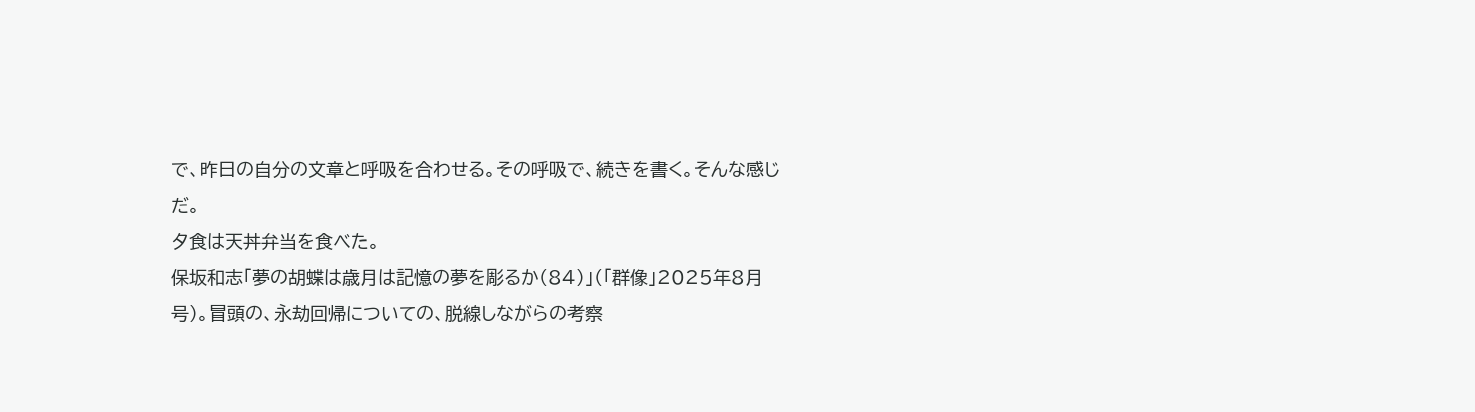で、昨日の自分の文章と呼吸を合わせる。その呼吸で、続きを書く。そんな感じだ。
夕食は天丼弁当を食べた。
保坂和志「夢の胡蝶は歳月は記憶の夢を彫るか(84)」(「群像」2025年8月号)。冒頭の、永劫回帰についての、脱線しながらの考察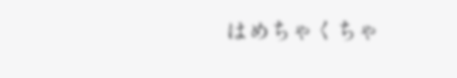はめちゃくちゃ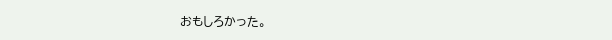おもしろかった。